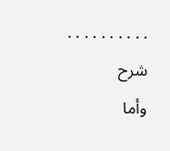. . . . . . . . . .
شرح
وأما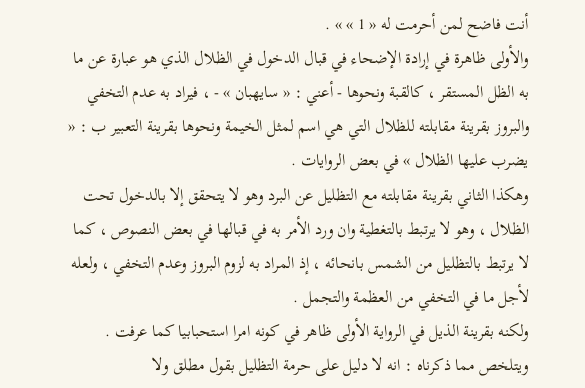أنت فاضح لمن أحرمت له « 1 » » .
والأولى ظاهرة في إرادة الإضحاء في قبال الدخول في الظلال الذي هو عبارة عن ما به الظل المستقر ، كالقبة ونحوها - أعني : « سايهبان » - ، فيراد به عدم التخفي والبروز بقرينة مقابلته للظلال التي هي اسم لمثل الخيمة ونحوها بقرينة التعبير ب : « يضرب عليها الظلال » في بعض الروايات .
وهكذا الثاني بقرينة مقابلته مع التظليل عن البرد وهو لا يتحقق إلا بالدخول تحت الظلال ، وهو لا يرتبط بالتغطية وان ورد الأمر به في قبالها في بعض النصوص ، كما لا يرتبط بالتظليل من الشمس بانحائه ، إذ المراد به لزوم البروز وعدم التخفي ، ولعله لأجل ما في التخفي من العظمة والتجمل .
ولكنه بقرينة الذيل في الرواية الأولى ظاهر في كونه امرا استحبابيا كما عرفت .
ويتلخص مما ذكرناه : انه لا دليل على حرمة التظليل بقول مطلق ولا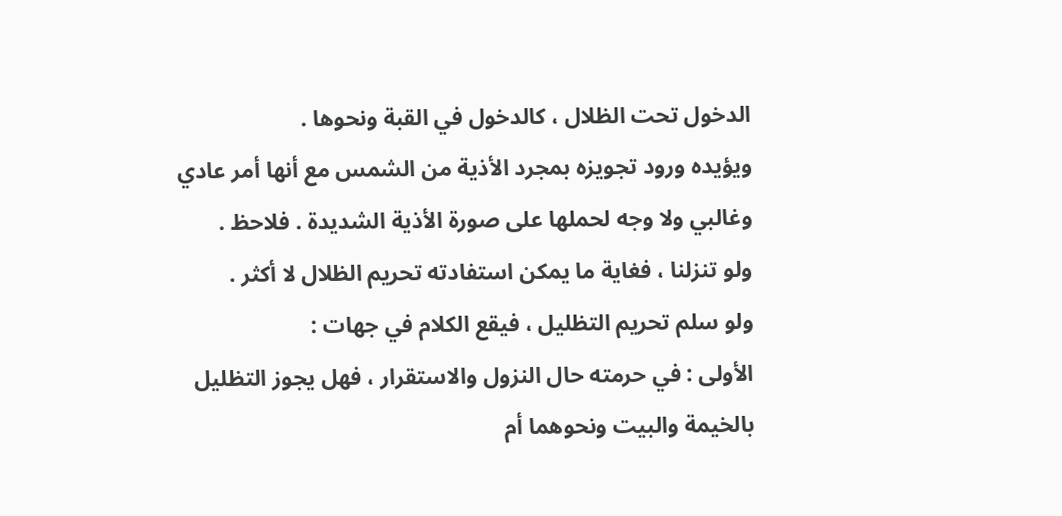الدخول تحت الظلال ، كالدخول في القبة ونحوها .
ويؤيده ورود تجويزه بمجرد الأذية من الشمس مع أنها أمر عادي وغالبي ولا وجه لحملها على صورة الأذية الشديدة . فلاحظ .
ولو تنزلنا ، فغاية ما يمكن استفادته تحريم الظلال لا أكثر .
ولو سلم تحريم التظليل ، فيقع الكلام في جهات :
الأولى : في حرمته حال النزول والاستقرار ، فهل يجوز التظليل بالخيمة والبيت ونحوهما أم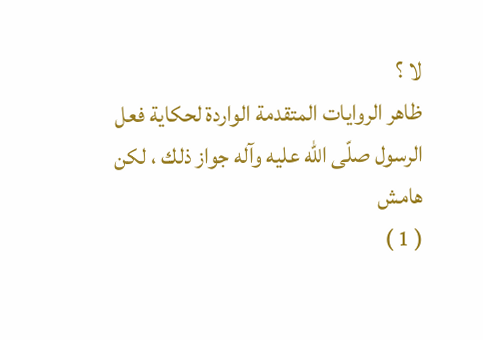لا ؟
ظاهر الروايات المتقدمة الواردة لحكاية فعل الرسول صلّى اللّه عليه وآله جواز ذلك ، لكن
هامش
( 1 )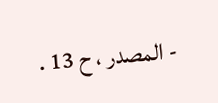- المصدر ، ح 13 .